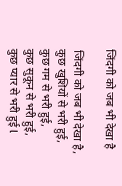जिंदगी को जब भी देखा है

जिंदगी को जब भी देखा है,
कुछ खुशियों से भरी हुई,
कुछ गम से भरी हुई,
कुछ सुकून से भरी हुई,
कुछ प्यार से भरी हुई l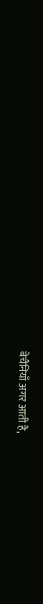बेचैनियाँ अगर आती है,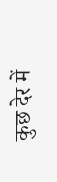कुछ देर में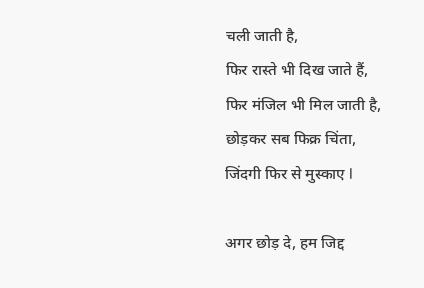चली जाती है,
फिर रास्ते भी दिख जाते हैं,
फिर मंजिल भी मिल जाती है,
छोड़कर सब फिक्र चिंता,
जिंदगी फिर से मुस्काए l

अगर छोड़ दे, हम जिद्द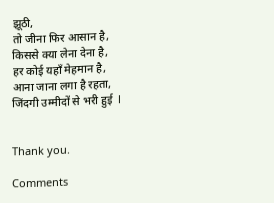झूठी,
तो जीना फिर आसान है,
किससे क्या लेना देना है,
हर कोई यहाँ मेहमान है,
आना जाना लगा है रहता,
जिंदगी उम्मीदों से भरी हुई  l


Thank you.

Comments